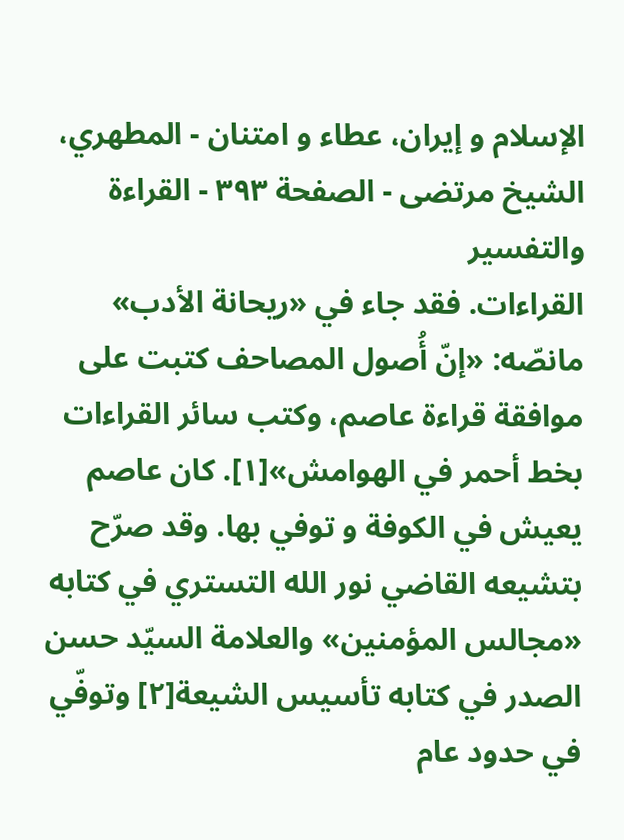الإسلام و إيران، عطاء و امتنان - المطهري، الشيخ مرتضى - الصفحة ٣٩٣ - القراءة والتفسير
القراءات. فقد جاء في «ريحانة الأدب» مانصّه: «إنّ أُصول المصاحف كتبت على موافقة قراءة عاصم، وكتب سائر القراءات بخط أحمر في الهوامش»[١]. كان عاصم يعيش في الكوفة و توفي بها. وقد صرّح بتشيعه القاضي نور الله التستري في كتابه «مجالس المؤمنين» والعلامة السيّد حسن الصدر في كتابه تأسيس الشيعة[٢] وتوفّي في حدود عام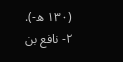(١٣٠ ه-).
٢- نافع بن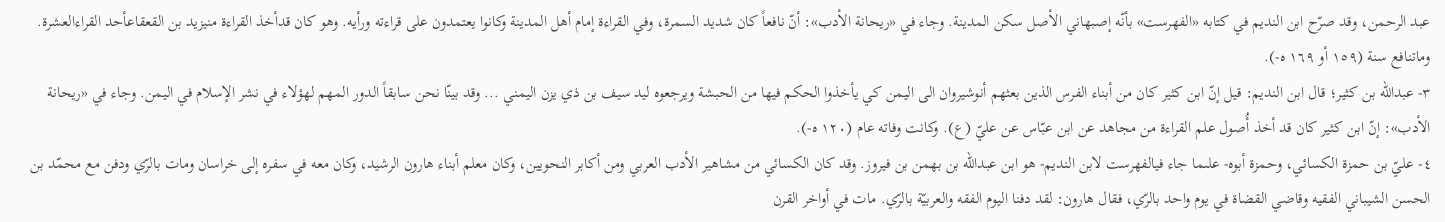عبد الرحمن، وقد صرّح ابن النديم في كتابه «الفهرست» بأنّه إصبهاني الأصل سكن المدينة. وجاء في «ريحانة الأدب»: أنّ نافعاً كان شديد السمرة، وفي القراءة إمام أهل المدينة وكانوا يعتمدون على قراءته ورأيه. وهو كان قدأخذ القراءة منيزيد بن القعقاعأحد القراءالعشرة. وماتنافع سنة (١٥٩ أو ١٦٩ ه-).
٣- عبدالله بن كثير؛ قال ابن النديم: قيل إنّ ابن كثير كان من أبناء الفرس الذين بعثهم أنوشيروان الى اليمن كي يأخذوا الحكم فيها من الحبشة ويرجعوه ليد سيف بن ذي يزن اليمني ... وقد بينّا نحن سابقاً الدور المهم لهؤلاء في نشر الإسلام في اليمن. وجاء في «ريحانة الأدب»: إنّ ابن كثير كان قد أخذ أُصول علم القراءة من مجاهد عن ابن عبّاس عن عليّ (ع). وكانت وفاته عام (١٢٠ ه-).
٤- عليّ بن حمزة الكسائي، وحمزة أبوه- علىما جاء فيالفهرست لابن النديم- هو ابن عبدالله بن بهمن بن فيروز. وقد كان الكسائي من مشاهير الأدب العربي ومن أكابر النحويين، وكان معلم أبناء هارون الرشيد، وكان معه في سفره إلى خراسان ومات بالرّي ودفن مع محمّد بن الحسن الشيباني الفقيه وقاضي القضاة في يوم واحد بالرّي، فقال هارون: لقد دفنا اليوم الفقه والعربيّة بالرّي. مات في أواخر القرن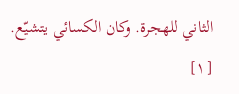الثاني للهجرة. وكان الكسائي يتشيّع.
[١]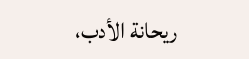ريحانة الأدب،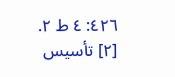٤٢٦: ٤ ط ٢.
[٢] تأسيس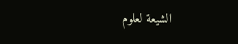الشيعة لعلوم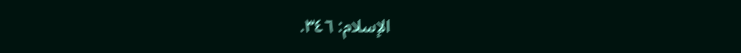الإسلام: ٣٤٦.